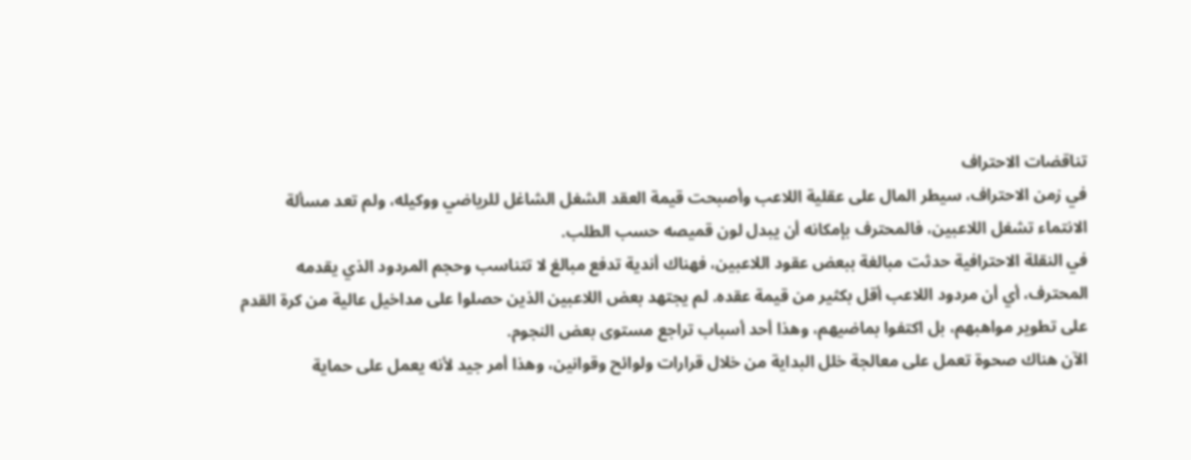تناقضات الاحتراف
في زمن الاحتراف، سيطر المال على عقلية اللاعب وأصبحت قيمة العقد الشغل الشاغل للرياضي ووكيله، ولم تعد مسألة الانتماء تشغل اللاعبين، فالمحترف بإمكانه أن يبدل لون قميصه حسب الطلب.
في النقلة الاحترافية حدثت مبالغة ببعض عقود اللاعبين، فهناك أندية تدفع مبالغ لا تتناسب وحجم المردود الذي يقدمه المحترف، أي أن مردود اللاعب أقل بكثير من قيمة عقده. لم يجتهد بعض اللاعبين الذين حصلوا على مداخيل عالية من كرة القدم على تطوير مواهبهم، بل اكتفوا بماضيهم، وهذا أحد أسباب تراجع مستوى بعض النجوم.
الآن هناك صحوة تعمل على معالجة خلل البداية من خلال قرارات ولوائح وقوانين، وهذا أمر جيد لأنه يعمل على حماية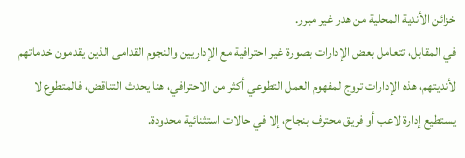خزائن الأندية المحلية من هدر غير مبرر.
في المقابل، تتعامل بعض الإدارات بصورة غير احترافية مع الإداريين والنجوم القدامى الذين يقدمون خدماتهم لأنديتهم، هذه الإدارات تروج لمفهوم العمل التطوعي أكثر من الاحترافي، هنا يحدث التناقض، فالمتطوع لا يستطيع إدارة لاعب أو فريق محترف بنجاح، إلا في حالات استثنائية محدودة.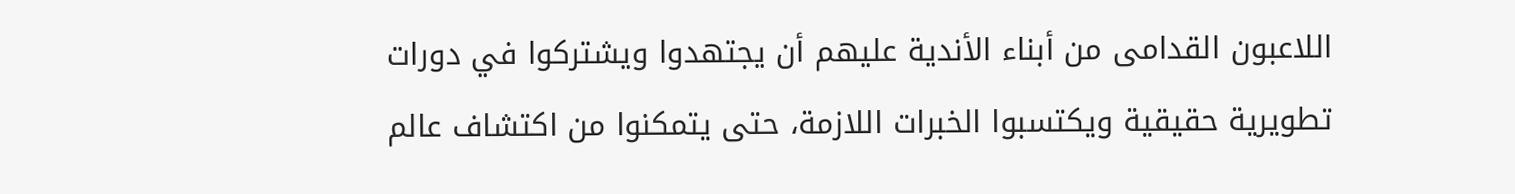اللاعبون القدامى من أبناء الأندية عليهم أن يجتهدوا ويشتركوا في دورات تطويرية حقيقية ويكتسبوا الخبرات اللازمة، حتى يتمكنوا من اكتشاف عالم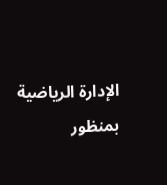الإدارة الرياضية بمنظور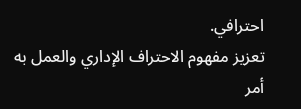احترافي.
تعزيز مفهوم الاحتراف الإداري والعمل به أمر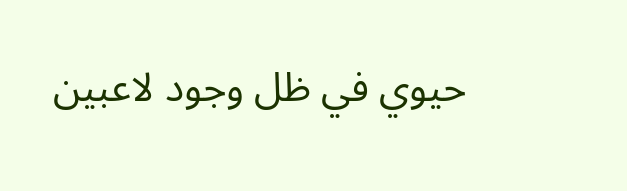حيوي في ظل وجود لاعبين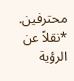محترفين.
*نقلاً عن الرؤية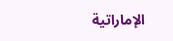الإماراتية